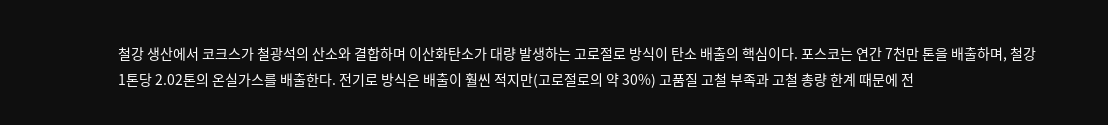철강 생산에서 코크스가 철광석의 산소와 결합하며 이산화탄소가 대량 발생하는 고로절로 방식이 탄소 배출의 핵심이다. 포스코는 연간 7천만 톤을 배출하며, 철강 1톤당 2.02톤의 온실가스를 배출한다. 전기로 방식은 배출이 훨씬 적지만(고로절로의 약 30%) 고품질 고철 부족과 고철 총량 한계 때문에 전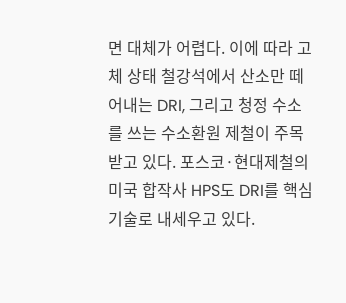면 대체가 어렵다. 이에 따라 고체 상태 철강석에서 산소만 떼어내는 DRI, 그리고 청정 수소를 쓰는 수소환원 제철이 주목받고 있다. 포스코·현대제철의 미국 합작사 HPS도 DRI를 핵심 기술로 내세우고 있다.